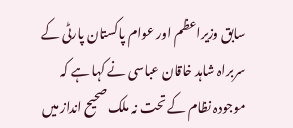سابق وزیراعظم اور عوام پاکستان پارٹی کے سربراہ شاہد خاقان عباسی نے کہا ہے کہ موجودہ نظام کے تحت نہ ملک صحیح انداز میں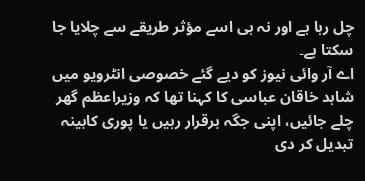چل رہا ہے اور نہ ہی اسے مؤثر طریقے سے چلایا جا سکتا ہے۔
اے آر وائی نیوز کو دیے گئے خصوصی انٹرویو میں شاہد خاقان عباسی کا کہنا تھا کہ وزیراعظم گھر چلے جائیں، اپنی جگہ برقرار رہیں یا پوری کابینہ تبدیل کر دی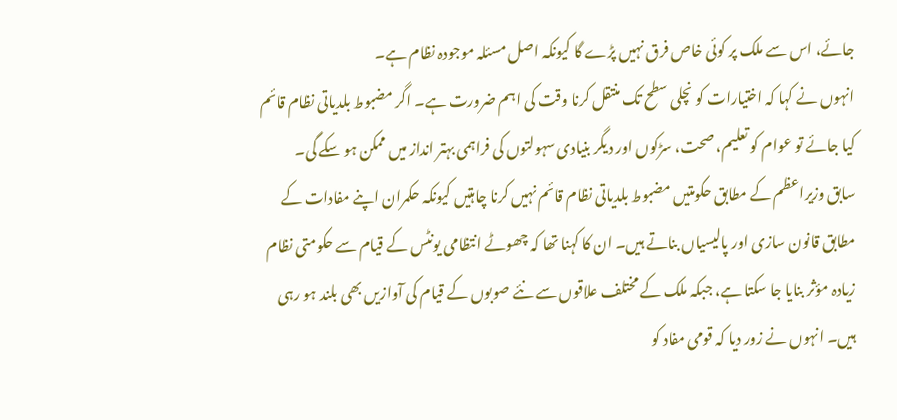جائے، اس سے ملک پر کوئی خاص فرق نہیں پڑے گا کیونکہ اصل مسئلہ موجودہ نظام ہے۔
انہوں نے کہا کہ اختیارات کو نچلی سطح تک منتقل کرنا وقت کی اہم ضرورت ہے۔ اگر مضبوط بلدیاتی نظام قائم کیا جائے تو عوام کو تعلیم، صحت، سڑکوں اور دیگر بنیادی سہولتوں کی فراہمی بہتر انداز میں ممکن ہو سکے گی۔
سابق وزیراعظم کے مطابق حکومتیں مضبوط بلدیاتی نظام قائم نہیں کرنا چاہتیں کیونکہ حکمران اپنے مفادات کے مطابق قانون سازی اور پالیسیاں بناتے ہیں۔ ان کا کہنا تھا کہ چھوٹے انتظامی یونٹس کے قیام سے حکومتی نظام زیادہ مؤثر بنایا جا سکتا ہے، جبکہ ملک کے مختلف علاقوں سے نئے صوبوں کے قیام کی آوازیں بھی بلند ہو رہی ہیں۔ انہوں نے زور دیا کہ قومی مفاد کو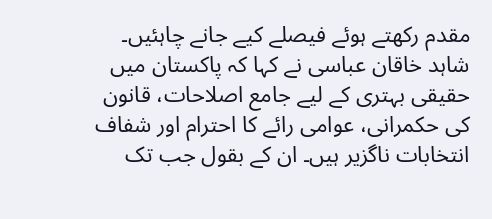مقدم رکھتے ہوئے فیصلے کیے جانے چاہئیں۔
شاہد خاقان عباسی نے کہا کہ پاکستان میں حقیقی بہتری کے لیے جامع اصلاحات، قانون کی حکمرانی، عوامی رائے کا احترام اور شفاف انتخابات ناگزیر ہیں۔ ان کے بقول جب تک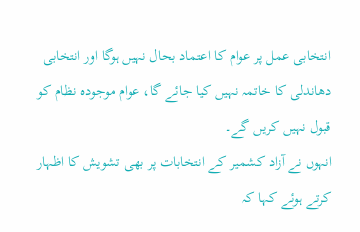انتخابی عمل پر عوام کا اعتماد بحال نہیں ہوگا اور انتخابی دھاندلی کا خاتمہ نہیں کیا جائے گا، عوام موجودہ نظام کو قبول نہیں کریں گے۔
انہوں نے آزاد کشمیر کے انتخابات پر بھی تشویش کا اظہار کرتے ہوئے کہا کہ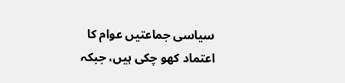سیاسی جماعتیں عوام کا اعتماد کھو چکی ہیں، جبکہ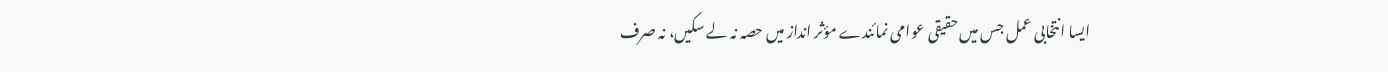ایسا انتخابی عمل جس میں حقیقی عوامی نمائندے مؤثر انداز میں حصہ نہ لے سکیں، نہ صرف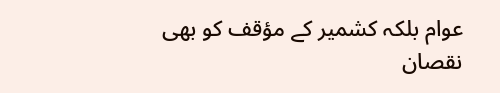عوام بلکہ کشمیر کے مؤقف کو بھی نقصان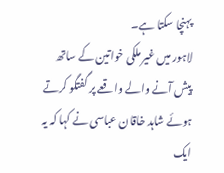پہنچا سکتا ہے۔
لاہور میں غیر ملکی خواتین کے ساتھ پیش آنے والے واقعے پر گفتگو کرتے ہوئے شاہد خاقان عباسی نے کہا کہ یہ ایک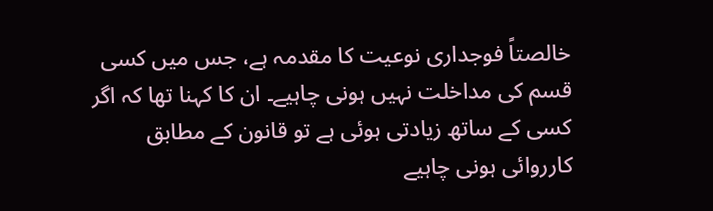خالصتاً فوجداری نوعیت کا مقدمہ ہے، جس میں کسی قسم کی مداخلت نہیں ہونی چاہیے۔ ان کا کہنا تھا کہ اگر کسی کے ساتھ زیادتی ہوئی ہے تو قانون کے مطابق کارروائی ہونی چاہیے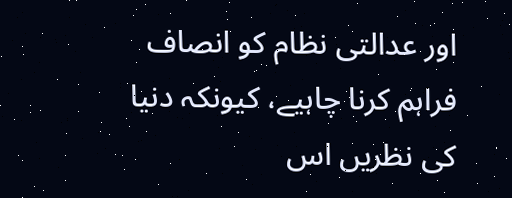اور عدالتی نظام کو انصاف فراہم کرنا چاہیے، کیونکہ دنیا کی نظریں اس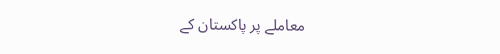معاملے پر پاکستان کے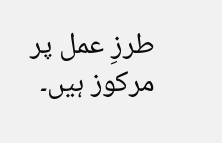طرزِ عمل پر مرکوز ہیں۔